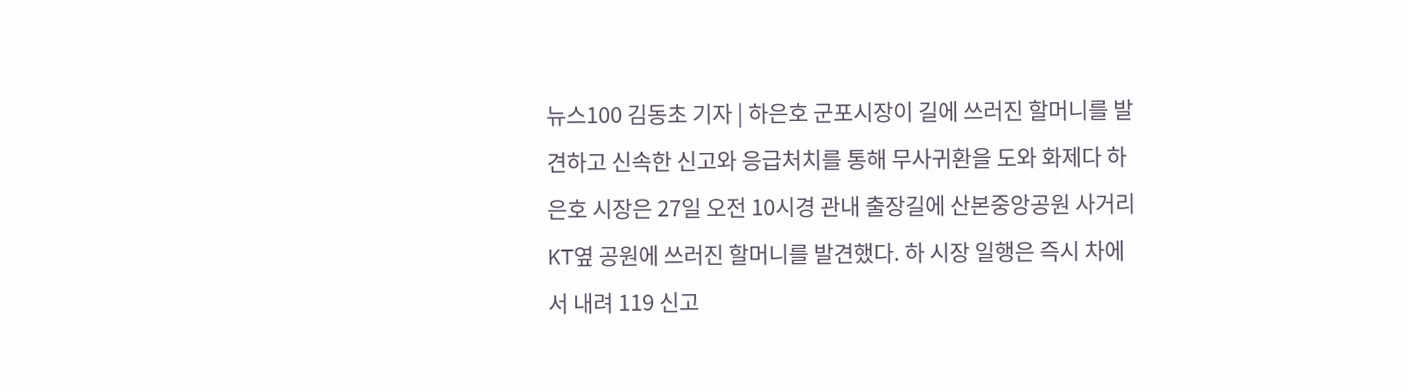뉴스100 김동초 기자 | 하은호 군포시장이 길에 쓰러진 할머니를 발견하고 신속한 신고와 응급처치를 통해 무사귀환을 도와 화제다 하은호 시장은 27일 오전 10시경 관내 출장길에 산본중앙공원 사거리 KT옆 공원에 쓰러진 할머니를 발견했다. 하 시장 일행은 즉시 차에서 내려 119 신고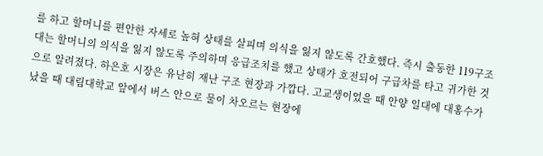를 하고 할머니를 편안한 자세로 높혀 상태를 살피며 의식을 잃지 않도록 간호했다. 즉시 출동한 119구조대는 할머니의 의식을 잃지 않도록 주의하며 응급조치를 했고 상태가 호전되어 구급차를 타고 귀가한 것으로 알려졌다. 하은호 시장은 유난히 재난 구조 현장과 가깝다. 고교생이었을 때 안양 일대에 대홍수가 났을 때 대림대학교 앞에서 버스 안으로 물이 차오르는 현장에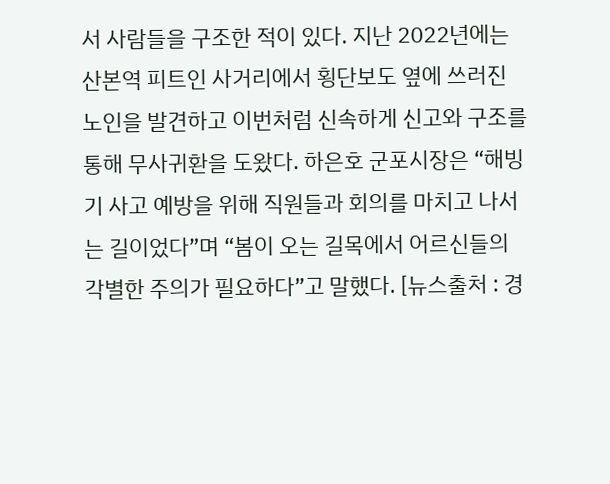서 사람들을 구조한 적이 있다. 지난 2022년에는 산본역 피트인 사거리에서 횡단보도 옆에 쓰러진 노인을 발견하고 이번처럼 신속하게 신고와 구조를 통해 무사귀환을 도왔다. 하은호 군포시장은 “해빙기 사고 예방을 위해 직원들과 회의를 마치고 나서는 길이었다”며 “봄이 오는 길목에서 어르신들의 각별한 주의가 필요하다”고 말했다. [뉴스출처 : 경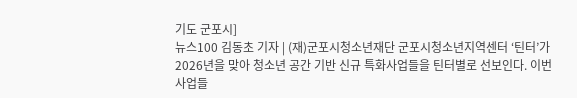기도 군포시]
뉴스100 김동초 기자 | (재)군포시청소년재단 군포시청소년지역센터 ‘틴터’가 2026년을 맞아 청소년 공간 기반 신규 특화사업들을 틴터별로 선보인다. 이번 사업들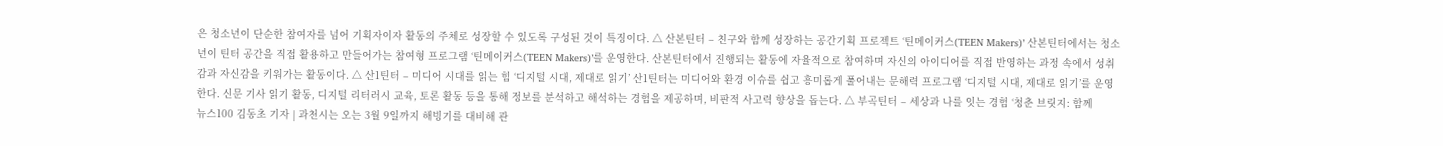은 청소년이 단순한 참여자를 넘어 기획자이자 활동의 주체로 성장할 수 있도록 구성된 것이 특징이다. △ 산본틴터 – 친구와 함께 성장하는 공간기획 프로젝트 ‘틴메이커스(TEEN Makers)’ 산본틴터에서는 청소년이 틴터 공간을 직접 활용하고 만들어가는 참여형 프로그램 ‘틴메이커스(TEEN Makers)’를 운영한다. 산본틴터에서 진행되는 활동에 자율적으로 참여하며 자신의 아이디어를 직접 반영하는 과정 속에서 성취감과 자신감을 키워가는 활동이다. △ 산1틴터 – 미디어 시대를 읽는 힘 ‘디지털 시대, 제대로 읽기’ 산1틴터는 미디어와 환경 이슈를 쉽고 흥미롭게 풀어내는 문해력 프로그램 ‘디지털 시대, 제대로 읽기’를 운영한다. 신문 기사 읽기 활동, 디지털 리터러시 교육, 토론 활동 등을 통해 정보를 분석하고 해석하는 경험을 제공하며, 비판적 사고력 향상을 돕는다. △ 부곡틴터 – 세상과 나를 잇는 경험 ‘청춘 브릿지: 함께
뉴스100 김동초 기자 | 과천시는 오는 3월 9일까지 해빙기를 대비해 관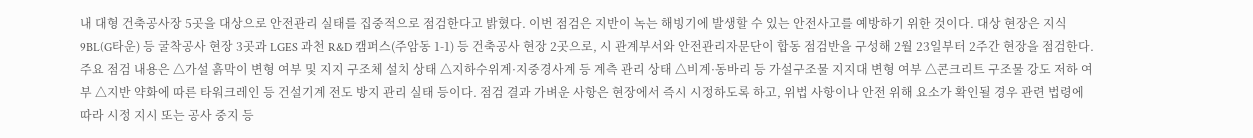내 대형 건축공사장 5곳을 대상으로 안전관리 실태를 집중적으로 점검한다고 밝혔다. 이번 점검은 지반이 녹는 해빙기에 발생할 수 있는 안전사고를 예방하기 위한 것이다. 대상 현장은 지식 9BL(G타운) 등 굴착공사 현장 3곳과 LGES 과천 R&D 캠퍼스(주암동 1-1) 등 건축공사 현장 2곳으로, 시 관계부서와 안전관리자문단이 합동 점검반을 구성해 2월 23일부터 2주간 현장을 점검한다. 주요 점검 내용은 △가설 흙막이 변형 여부 및 지지 구조체 설치 상태 △지하수위계·지중경사계 등 계측 관리 상태 △비계·동바리 등 가설구조물 지지대 변형 여부 △콘크리트 구조물 강도 저하 여부 △지반 약화에 따른 타워크레인 등 건설기계 전도 방지 관리 실태 등이다. 점검 결과 가벼운 사항은 현장에서 즉시 시정하도록 하고, 위법 사항이나 안전 위해 요소가 확인될 경우 관련 법령에 따라 시정 지시 또는 공사 중지 등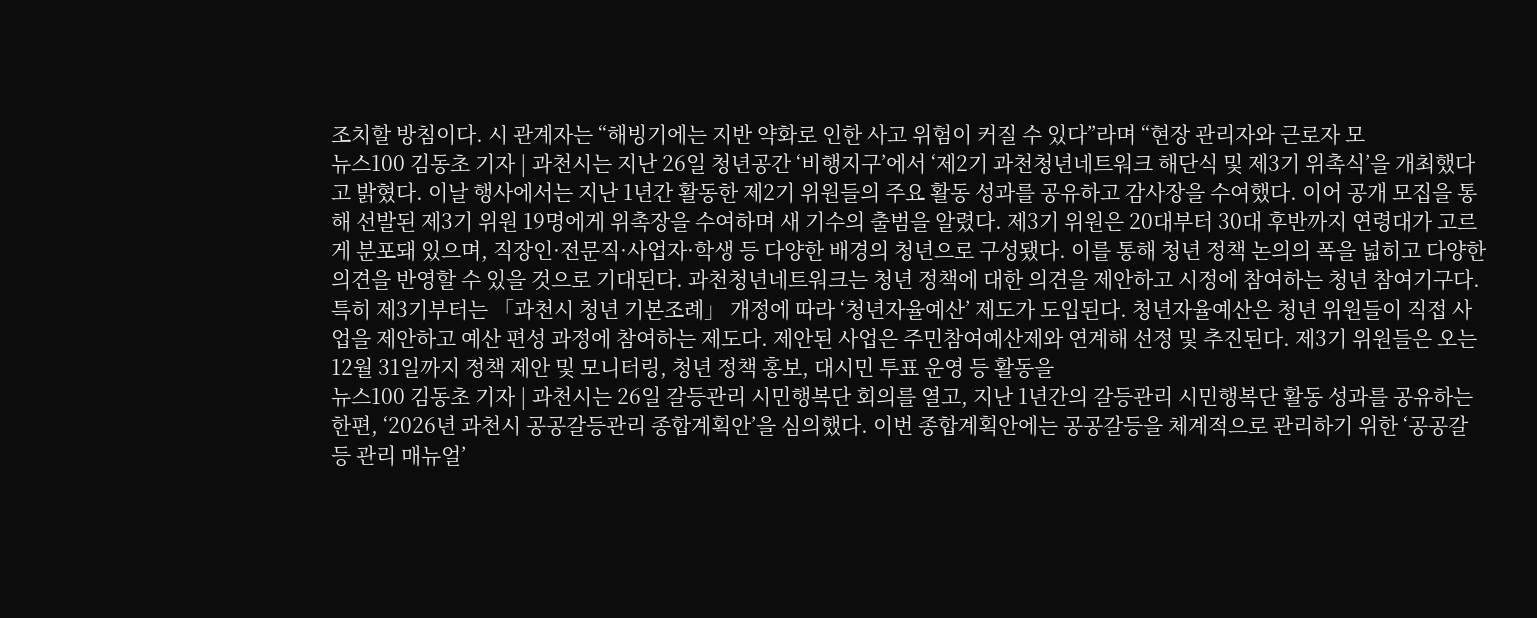조치할 방침이다. 시 관계자는 “해빙기에는 지반 약화로 인한 사고 위험이 커질 수 있다”라며 “현장 관리자와 근로자 모
뉴스100 김동초 기자 | 과천시는 지난 26일 청년공간 ‘비행지구’에서 ‘제2기 과천청년네트워크 해단식 및 제3기 위촉식’을 개최했다고 밝혔다. 이날 행사에서는 지난 1년간 활동한 제2기 위원들의 주요 활동 성과를 공유하고 감사장을 수여했다. 이어 공개 모집을 통해 선발된 제3기 위원 19명에게 위촉장을 수여하며 새 기수의 출범을 알렸다. 제3기 위원은 20대부터 30대 후반까지 연령대가 고르게 분포돼 있으며, 직장인·전문직·사업자·학생 등 다양한 배경의 청년으로 구성됐다. 이를 통해 청년 정책 논의의 폭을 넓히고 다양한 의견을 반영할 수 있을 것으로 기대된다. 과천청년네트워크는 청년 정책에 대한 의견을 제안하고 시정에 참여하는 청년 참여기구다. 특히 제3기부터는 「과천시 청년 기본조례」 개정에 따라 ‘청년자율예산’ 제도가 도입된다. 청년자율예산은 청년 위원들이 직접 사업을 제안하고 예산 편성 과정에 참여하는 제도다. 제안된 사업은 주민참여예산제와 연계해 선정 및 추진된다. 제3기 위원들은 오는 12월 31일까지 정책 제안 및 모니터링, 청년 정책 홍보, 대시민 투표 운영 등 활동을
뉴스100 김동초 기자 | 과천시는 26일 갈등관리 시민행복단 회의를 열고, 지난 1년간의 갈등관리 시민행복단 활동 성과를 공유하는 한편, ‘2026년 과천시 공공갈등관리 종합계획안’을 심의했다. 이번 종합계획안에는 공공갈등을 체계적으로 관리하기 위한 ‘공공갈등 관리 매뉴얼’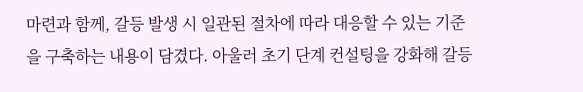마련과 함께, 갈등 발생 시 일관된 절차에 따라 대응할 수 있는 기준을 구축하는 내용이 담겼다. 아울러 초기 단계 컨설팅을 강화해 갈등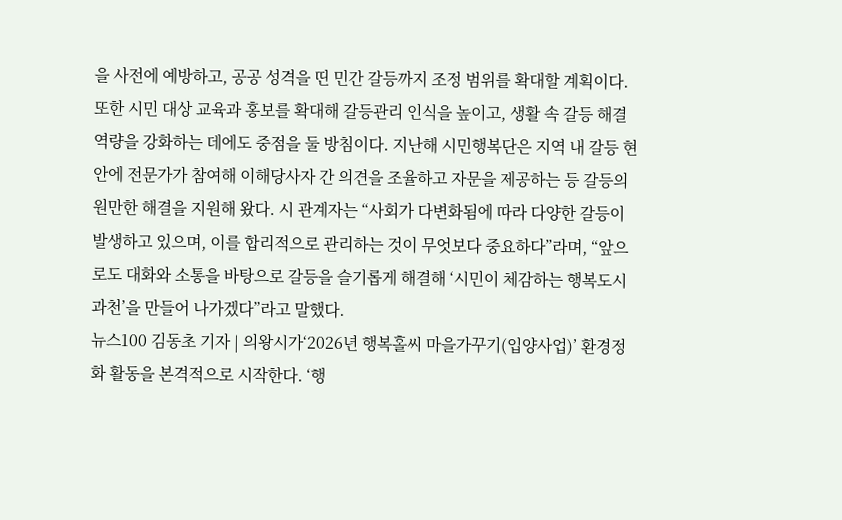을 사전에 예방하고, 공공 성격을 띤 민간 갈등까지 조정 범위를 확대할 계획이다. 또한 시민 대상 교육과 홍보를 확대해 갈등관리 인식을 높이고, 생활 속 갈등 해결 역량을 강화하는 데에도 중점을 둘 방침이다. 지난해 시민행복단은 지역 내 갈등 현안에 전문가가 참여해 이해당사자 간 의견을 조율하고 자문을 제공하는 등 갈등의 원만한 해결을 지원해 왔다. 시 관계자는 “사회가 다변화됨에 따라 다양한 갈등이 발생하고 있으며, 이를 합리적으로 관리하는 것이 무엇보다 중요하다”라며, “앞으로도 대화와 소통을 바탕으로 갈등을 슬기롭게 해결해 ‘시민이 체감하는 행복도시 과천’을 만들어 나가겠다”라고 말했다.
뉴스100 김동초 기자 | 의왕시가‘2026년 행복홀씨 마을가꾸기(입양사업)’ 환경정화 활동을 본격적으로 시작한다. ‘행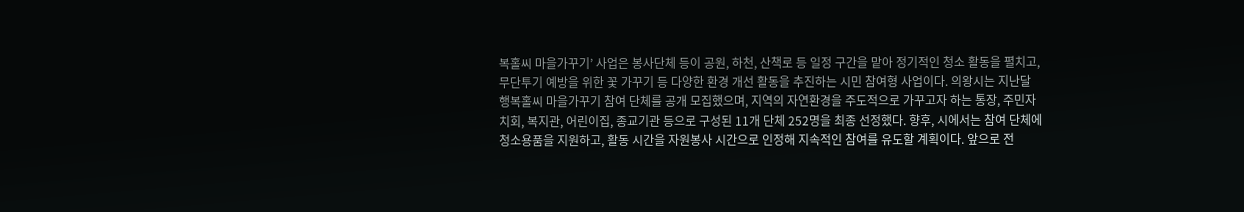복홀씨 마을가꾸기’ 사업은 봉사단체 등이 공원, 하천, 산책로 등 일정 구간을 맡아 정기적인 청소 활동을 펼치고, 무단투기 예방을 위한 꽃 가꾸기 등 다양한 환경 개선 활동을 추진하는 시민 참여형 사업이다. 의왕시는 지난달 행복홀씨 마을가꾸기 참여 단체를 공개 모집했으며, 지역의 자연환경을 주도적으로 가꾸고자 하는 통장, 주민자치회, 복지관, 어린이집, 종교기관 등으로 구성된 11개 단체 252명을 최종 선정했다. 향후, 시에서는 참여 단체에 청소용품을 지원하고, 활동 시간을 자원봉사 시간으로 인정해 지속적인 참여를 유도할 계획이다. 앞으로 전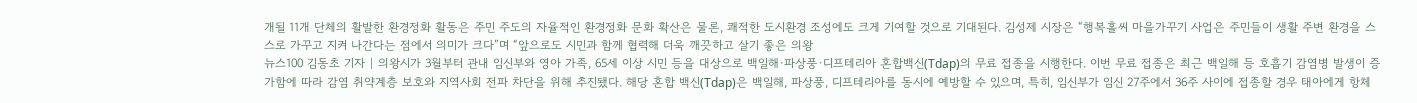개될 11개 단체의 활발한 환경정화 활동은 주민 주도의 자율적인 환경정화 문화 확산은 물론, 쾌적한 도시환경 조성에도 크게 기여할 것으로 기대된다. 김성제 시장은 “행복홀씨 마을가꾸기 사업은 주민들이 생활 주변 환경을 스스로 가꾸고 지켜 나간다는 점에서 의미가 크다”며 “앞으로도 시민과 함께 협력해 더욱 깨끗하고 살기 좋은 의왕
뉴스100 김동초 기자 | 의왕시가 3월부터 관내 임신부와 영아 가족, 65세 이상 시민 등을 대상으로 백일해·파상풍·디프테리아 혼합백신(Tdap)의 무료 접종을 시행한다. 이번 무료 접종은 최근 백일해 등 호흡기 감염병 발생이 증가함에 따라 감염 취약계층 보호와 지역사회 전파 차단을 위해 추진됐다. 해당 혼합 백신(Tdap)은 백일해, 파상풍, 디프테리아를 동시에 예방할 수 있으며, 특히, 임신부가 임신 27주에서 36주 사이에 접종할 경우 태아에게 항체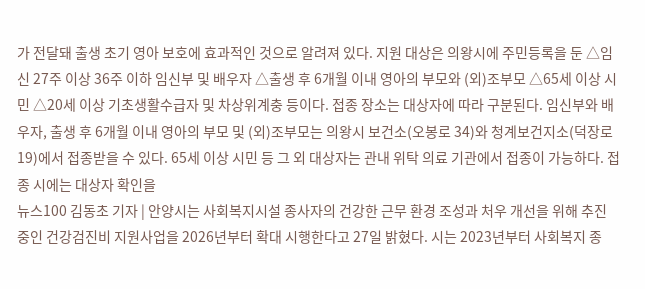가 전달돼 출생 초기 영아 보호에 효과적인 것으로 알려져 있다. 지원 대상은 의왕시에 주민등록을 둔 △임신 27주 이상 36주 이하 임신부 및 배우자 △출생 후 6개월 이내 영아의 부모와 (외)조부모 △65세 이상 시민 △20세 이상 기초생활수급자 및 차상위계충 등이다. 접종 장소는 대상자에 따라 구분된다. 임신부와 배우자, 출생 후 6개월 이내 영아의 부모 및 (외)조부모는 의왕시 보건소(오봉로 34)와 청계보건지소(덕장로 19)에서 접종받을 수 있다. 65세 이상 시민 등 그 외 대상자는 관내 위탁 의료 기관에서 접종이 가능하다. 접종 시에는 대상자 확인을
뉴스100 김동초 기자 | 안양시는 사회복지시설 종사자의 건강한 근무 환경 조성과 처우 개선을 위해 추진 중인 건강검진비 지원사업을 2026년부터 확대 시행한다고 27일 밝혔다. 시는 2023년부터 사회복지 종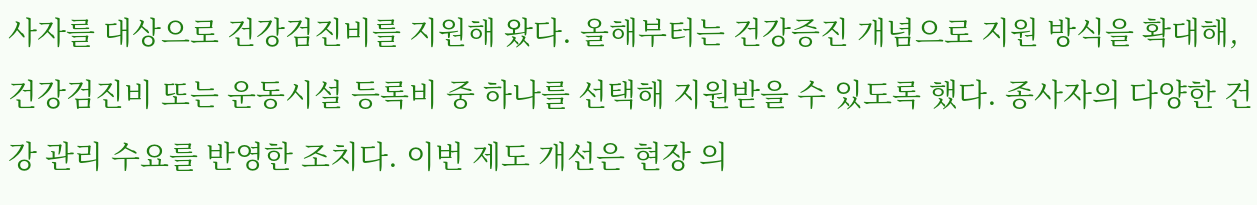사자를 대상으로 건강검진비를 지원해 왔다. 올해부터는 건강증진 개념으로 지원 방식을 확대해, 건강검진비 또는 운동시설 등록비 중 하나를 선택해 지원받을 수 있도록 했다. 종사자의 다양한 건강 관리 수요를 반영한 조치다. 이번 제도 개선은 현장 의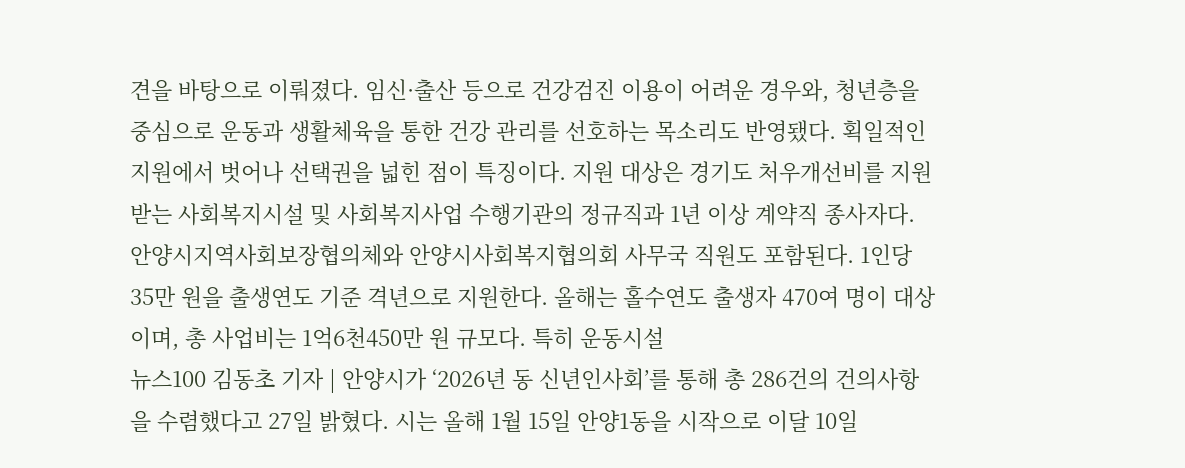견을 바탕으로 이뤄졌다. 임신·출산 등으로 건강검진 이용이 어려운 경우와, 청년층을 중심으로 운동과 생활체육을 통한 건강 관리를 선호하는 목소리도 반영됐다. 획일적인 지원에서 벗어나 선택권을 넓힌 점이 특징이다. 지원 대상은 경기도 처우개선비를 지원받는 사회복지시설 및 사회복지사업 수행기관의 정규직과 1년 이상 계약직 종사자다. 안양시지역사회보장협의체와 안양시사회복지협의회 사무국 직원도 포함된다. 1인당 35만 원을 출생연도 기준 격년으로 지원한다. 올해는 홀수연도 출생자 470여 명이 대상이며, 총 사업비는 1억6천450만 원 규모다. 특히 운동시설
뉴스100 김동초 기자 | 안양시가 ‘2026년 동 신년인사회’를 통해 총 286건의 건의사항을 수렴했다고 27일 밝혔다. 시는 올해 1월 15일 안양1동을 시작으로 이달 10일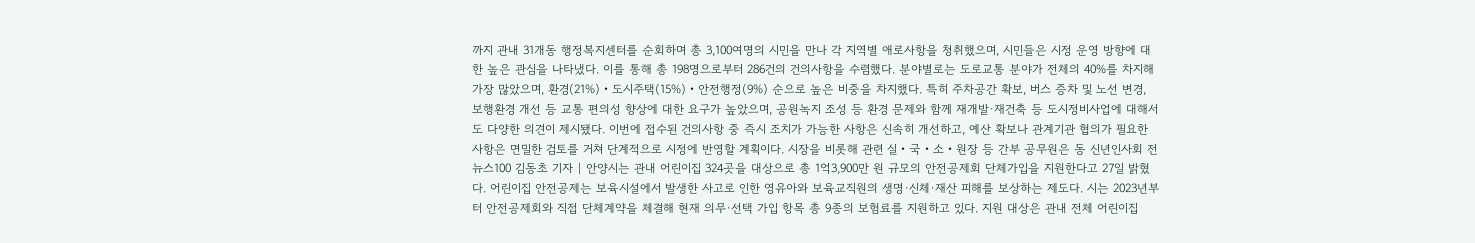까지 관내 31개동 행정복지센터를 순회하며 총 3,100여명의 시민을 만나 각 지역별 애로사항을 청취했으며, 시민들은 시정 운영 방향에 대한 높은 관심을 나타냈다. 이를 통해 총 198명으로부터 286건의 건의사항을 수렴했다. 분야별로는 도로교통 분야가 전체의 40%를 차지해 가장 많았으며, 환경(21%)・도시주택(15%)・안전행정(9%) 순으로 높은 비중을 차지했다. 특히 주차공간 확보, 버스 증차 및 노선 변경, 보행환경 개선 등 교통 편의성 향상에 대한 요구가 높았으며, 공원녹지 조성 등 환경 문제와 함께 재개발·재건축 등 도시정비사업에 대해서도 다양한 의견이 제시됐다. 이번에 접수된 건의사항 중 즉시 조치가 가능한 사항은 신속히 개선하고, 예산 확보나 관계기관 협의가 필요한 사항은 면밀한 검토를 거쳐 단계적으로 시정에 반영할 계획이다. 시장을 비롯해 관련 실・국・소・원장 등 간부 공무원은 동 신년인사회 전
뉴스100 김동초 기자 | 안양시는 관내 어린이집 324곳을 대상으로 총 1억3,900만 원 규모의 안전공제회 단체가입을 지원한다고 27일 밝혔다. 어린이집 안전공제는 보육시설에서 발생한 사고로 인한 영유아와 보육교직원의 생명·신체·재산 피해를 보상하는 제도다. 시는 2023년부터 안전공제회와 직접 단체계약을 체결해 현재 의무·선택 가입 항목 총 9종의 보험료를 지원하고 있다. 지원 대상은 관내 전체 어린이집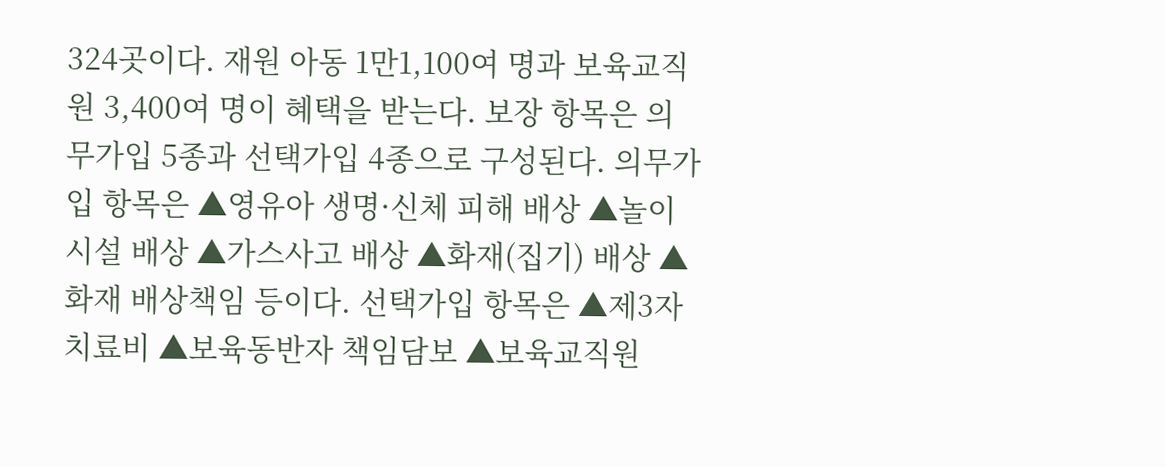324곳이다. 재원 아동 1만1,100여 명과 보육교직원 3,400여 명이 혜택을 받는다. 보장 항목은 의무가입 5종과 선택가입 4종으로 구성된다. 의무가입 항목은 ▲영유아 생명·신체 피해 배상 ▲놀이시설 배상 ▲가스사고 배상 ▲화재(집기) 배상 ▲화재 배상책임 등이다. 선택가입 항목은 ▲제3자 치료비 ▲보육동반자 책임담보 ▲보육교직원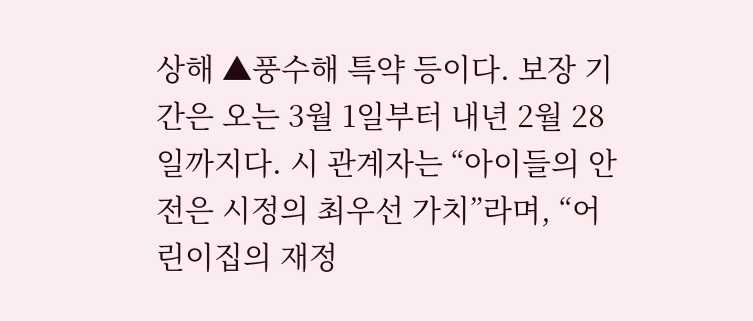상해 ▲풍수해 특약 등이다. 보장 기간은 오는 3월 1일부터 내년 2월 28일까지다. 시 관계자는 “아이들의 안전은 시정의 최우선 가치”라며, “어린이집의 재정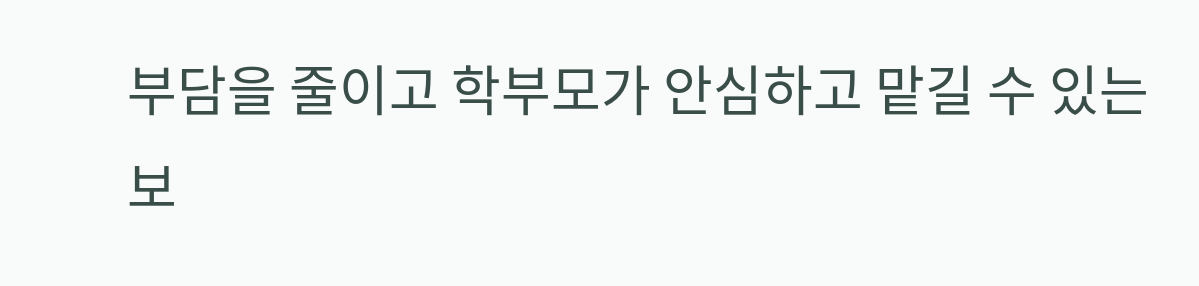부담을 줄이고 학부모가 안심하고 맡길 수 있는 보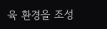육 환경을 조성